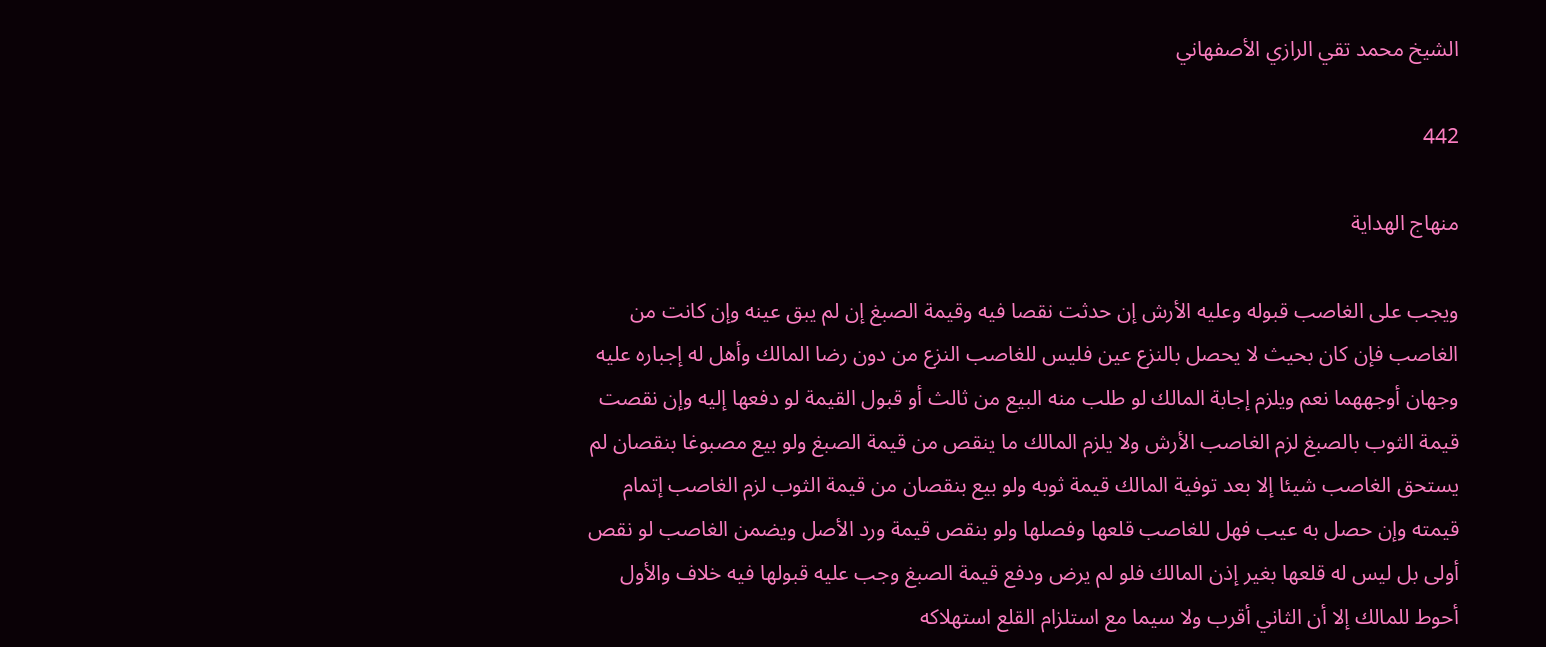الشيخ محمد تقي الرازي الأصفهاني

442

منهاج الهداية

ويجب على الغاصب قبوله وعليه الأرش إن حدثت نقصا فيه وقيمة الصبغ إن لم يبق عينه وإن كانت من الغاصب فإن كان بحيث لا يحصل بالنزع عين فليس للغاصب النزع من دون رضا المالك وأهل له إجباره عليه وجهان أوجههما نعم ويلزم إجابة المالك لو طلب منه البيع من ثالث أو قبول القيمة لو دفعها إليه وإن نقصت قيمة الثوب بالصبغ لزم الغاصب الأرش ولا يلزم المالك ما ينقص من قيمة الصبغ ولو بيع مصبوغا بنقصان لم يستحق الغاصب شيئا إلا بعد توفية المالك قيمة ثوبه ولو بيع بنقصان من قيمة الثوب لزم الغاصب إتمام قيمته وإن حصل به عيب فهل للغاصب قلعها وفصلها ولو بنقص قيمة ورد الأصل ويضمن الغاصب لو نقص أولى بل ليس له قلعها بغير إذن المالك فلو لم يرض ودفع قيمة الصبغ وجب عليه قبولها فيه خلاف والأول أحوط للمالك إلا أن الثاني أقرب ولا سيما مع استلزام القلع استهلاكه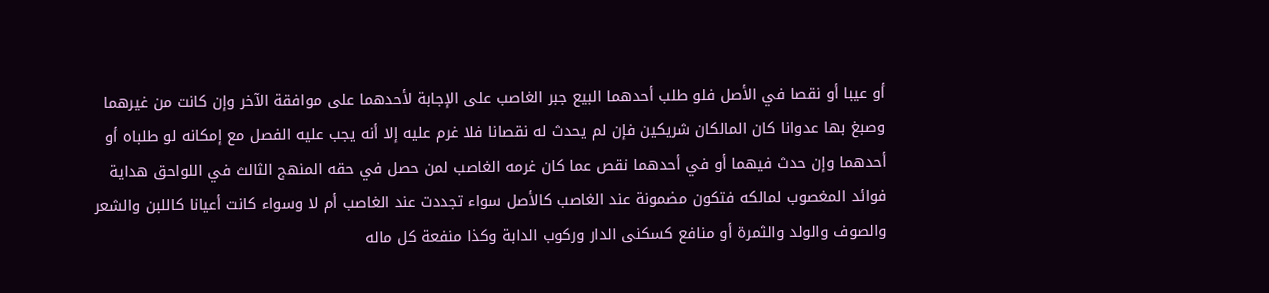أو عيبا أو نقصا في الأصل فلو طلب أحدهما البيع جبر الغاصب على الإجابة لأحدهما على موافقة الآخر وإن كانت من غيرهما وصبغ بها عدوانا كان المالكان شريكين فإن لم يحدث له نقصانا فلا غرم عليه إلا أنه يجب عليه الفصل مع إمكانه لو طلباه أو أحدهما وإن حدث فيهما أو في أحدهما نقص عما كان غرمه الغاصب لمن حصل في حقه المنهج الثالث في اللواحق هداية فوائد المغصوب لمالكه فتكون مضمونة عند الغاصب كالأصل سواء تجددت عند الغاصب أم لا وسواء كانت أعيانا كاللبن والشعر والصوف والولد والثمرة أو منافع كسكنى الدار وركوب الدابة وكذا منفعة كل ماله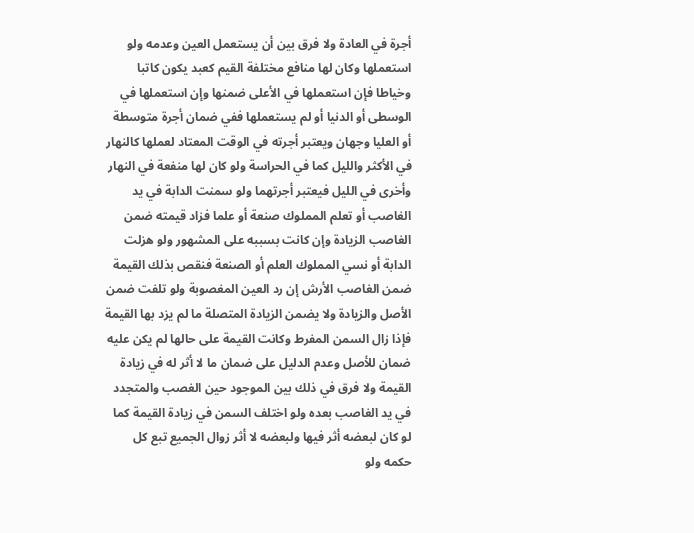أجرة في العادة ولا فرق بين أن يستعمل العين وعدمه ولو استعملها وكان لها منافع مختلفة القيم كعبد يكون كاتبا وخياطا فإن استعملها في الأعلى ضمنها وإن استعملها في الوسطى أو الدنيا أو لم يستعملها ففي ضمان أجرة متوسطة أو العليا وجهان ويعتبر أجرته في الوقت المعتاد لعملها كالنهار في الأكثر والليل كما في الحراسة ولو كان لها منفعة في النهار وأخرى في الليل فيعتبر أجرتهما ولو سمنت الدابة في يد الغاصب أو تعلم المملوك صنعة أو علما فزاد قيمته ضمن الغاصب الزيادة وإن كانت بسببه على المشهور ولو هزلت الدابة أو نسي المملوك العلم أو الصنعة فنقص بذلك القيمة ضمن الغاصب الأرش إن رد العين المغصوبة ولو تلفت ضمن الأصل والزيادة ولا يضمن الزيادة المتصلة ما لم يزد بها القيمة فإذا زال السمن المفرط وكانت القيمة على حالها لم يكن عليه ضمان للأصل وعدم الدليل على ضمان ما لا أثر له في زيادة القيمة ولا فرق في ذلك بين الموجود حين الغصب والمتجدد في يد الغاصب بعده ولو اختلف السمن في زيادة القيمة كما لو كان لبعضه أثر فيها ولبعضه لا أثر زوال الجميع تبع كل حكمه ولو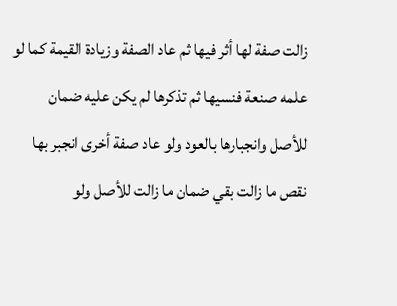زالت صفة لها أثر فيها ثم عاد الصفة وزيادة القيمة كما لو علمه صنعة فنسيها ثم تذكرها لم يكن عليه ضمان للأصل وانجبارها بالعود ولو عاد صفة أخرى انجبر بها نقص ما زالت بقي ضمان ما زالت للأصل ولو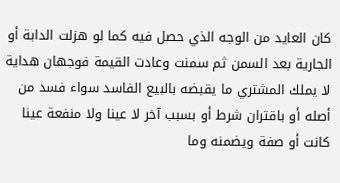كان العايد من الوجه الذي حصل فيه كما لو هزلت الدابة أو الجارية بعد السمن ثم سمنت وعادت القيمة فوجهان هداية لا يملك المشتري ما يقبضه بالبيع الفاسد سواء فسد من أصله أو باقتران شرط أو بسبب آخر لا عينا ولا منفعة عينا كانت أو صفة ويضمنه وما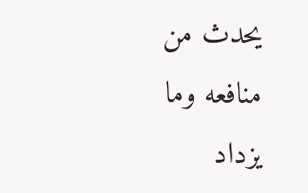يحدث من منافعه وما يزداد